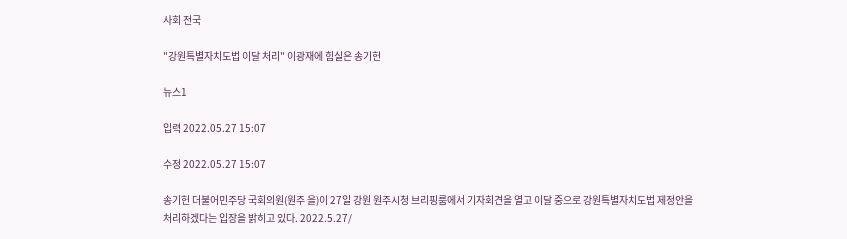사회 전국

"강원특별자치도법 이달 처리" 이광재에 힘실은 송기헌

뉴스1

입력 2022.05.27 15:07

수정 2022.05.27 15:07

송기헌 더불어민주당 국회의원(원주 을)이 27일 강원 원주시청 브리핑룸에서 기자회견을 열고 이달 중으로 강원특별자치도법 제정안을 처리하겠다는 입장을 밝히고 있다. 2022.5.27/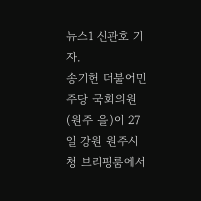뉴스1 신관호 기자.
송기헌 더불어민주당 국회의원(원주 을)이 27일 강원 원주시청 브리핑룸에서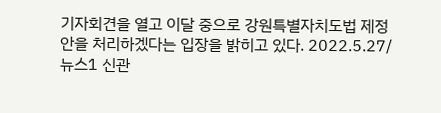기자회견을 열고 이달 중으로 강원특별자치도법 제정안을 처리하겠다는 입장을 밝히고 있다. 2022.5.27/뉴스1 신관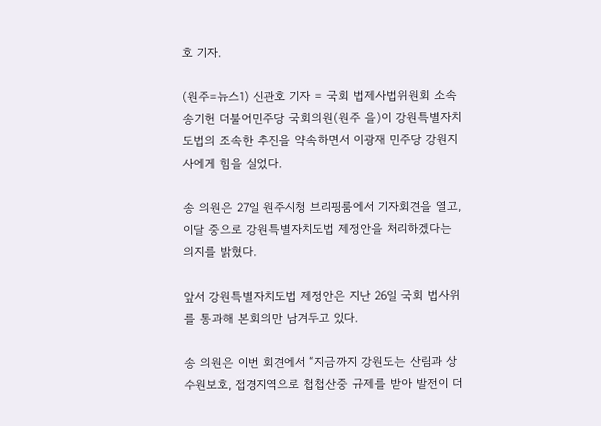호 기자.

(원주=뉴스1) 신관호 기자 = 국회 법제사법위원회 소속 송기헌 더불어민주당 국회의원(원주 을)이 강원특별자치도법의 조속한 추진을 약속하면서 이광재 민주당 강원지사에게 힘을 실었다.

송 의원은 27일 원주시청 브리핑룸에서 기자회견을 열고, 이달 중으로 강원특별자치도법 제정안을 처리하겠다는 의지를 밝혔다.

앞서 강원특별자치도법 제정안은 지난 26일 국회 법사위를 통과해 본회의만 남겨두고 있다.

송 의원은 이번 회견에서 “지금까지 강원도는 산림과 상수원보호, 접경지역으로 첩첩산중 규제를 받아 발전이 더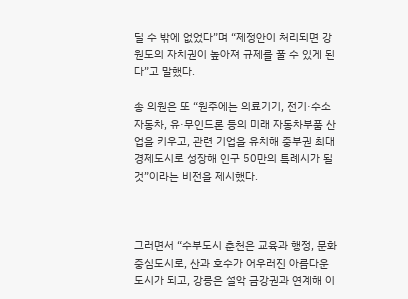딜 수 밖에 없었다”며 “제정안이 처리되면 강원도의 자치권이 높아져 규제를 풀 수 있게 된다”고 말했다.

송 의원은 또 “원주에는 의료기기, 전기·수소자동차, 유·무인드론 등의 미래 자동차부품 산업을 키우고, 관련 기업을 유치해 중부권 최대 경제도시로 성장해 인구 50만의 특례시가 될 것”이라는 비전을 제시했다.



그러면서 “수부도시 춘천은 교육과 행정, 문화 중심도시로, 산과 호수가 어우러진 아름다운 도시가 되고, 강릉은 설악 금강권과 연계해 이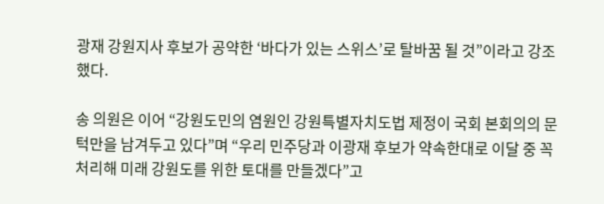광재 강원지사 후보가 공약한 ‘바다가 있는 스위스’로 탈바꿈 될 것”이라고 강조했다.

송 의원은 이어 “강원도민의 염원인 강원특별자치도법 제정이 국회 본회의의 문턱만을 남겨두고 있다”며 “우리 민주당과 이광재 후보가 약속한대로 이달 중 꼭 처리해 미래 강원도를 위한 토대를 만들겠다”고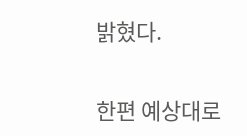밝혔다.


한편 예상대로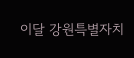이달 강원특별자치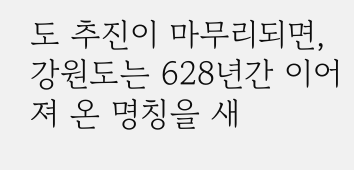도 추진이 마무리되면, 강원도는 628년간 이어져 온 명칭을 새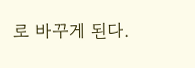로 바꾸게 된다.